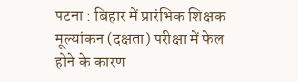पटना : बिहार में प्रारंभिक शिक्षक मूल्यांकन (दक्षता) परीक्षा में फेल होने के कारण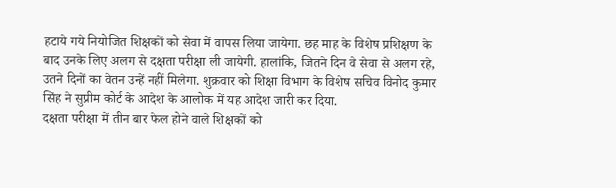हटाये गये नियोजित शिक्षकों को सेवा में वापस लिया जायेगा. छह माह के विशेष प्रशिक्षण के बाद उनके लिए अलग से दक्षता परीक्षा ली जायेगी. हालांकि, जितने दिन वे सेवा से अलग रहे, उतने दिनों का वेतन उन्हें नहीं मिलेगा. शुक्रवार को शिक्षा विभाग के विशेष सचिव विनोद कुमार सिंह ने सुप्रीम कोर्ट के आदेश के आलोक में यह आदेश जारी कर दिया.
दक्षता परीक्षा में तीन बार फेल होने वाले शिक्षकों को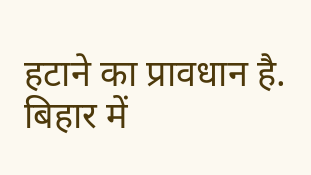हटाने का प्रावधान है. बिहार में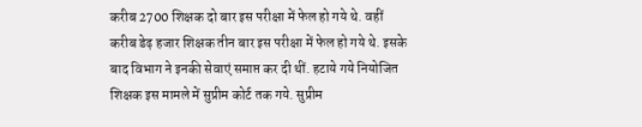करीब 2700 शिक्षक दो बार इस परीक्षा में फेल हो गये थे. वहीं करीब डेढ़ हजार शिक्षक तीन बार इस परीक्षा में फेल हो गये थे. इसके बाद विभाग ने इनकी सेवाएं समाप्त कर दी थीं. हटाये गये नियोजित शिक्षक इस मामले में सुप्रीम कोर्ट तक गये. सुप्रीम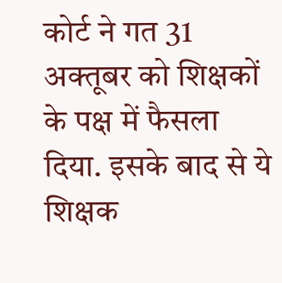कोर्ट ने गत 31 अक्तूबर को शिक्षकों के पक्ष में फैसला दिया. इसके बाद से ये शिक्षक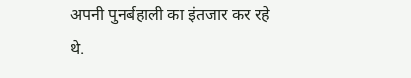अपनी पुनर्बहाली का इंतजार कर रहे थे.